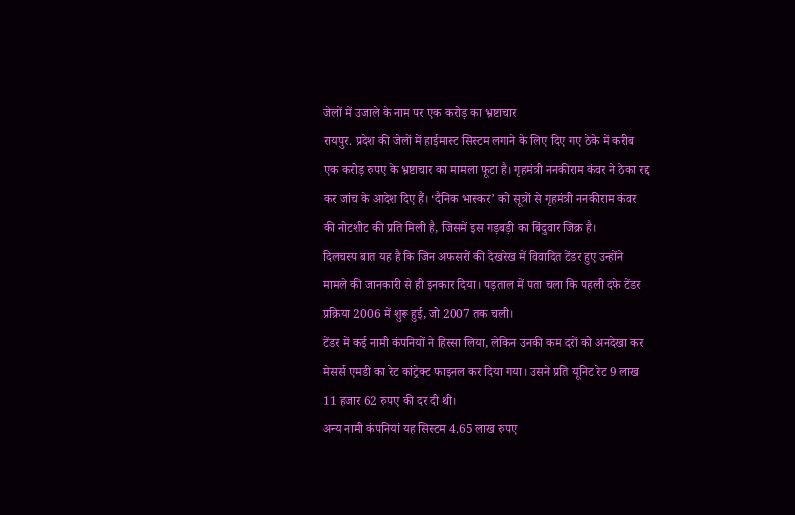जेलों में उजाले के नाम पर एक करोड़ का भ्रष्टाचार
रायपुर. प्रदेश की जेलों में हाईमास्ट सिस्टम लगाने के लिए दिए गए ठेके में करीब एक करोड़ रुपए के भ्रष्टाचार का मामला फूटा है। गृहमंत्री ननकीराम कंवर ने ठेका रद्द कर जांच के आदेश दिए हैं। ‘दैनिक भास्कर’ को सूत्रों से गृहमंत्री ननकीराम कंवर की नोटशीट की प्रति मिली है, जिसमें इस गड़बड़ी का बिंदुवार जिक्र है।
दिलचस्प बात यह है कि जिन अफसरों की देखरेख में विवादित टेंडर हुए उन्होंने मामले की जानकारी से ही इनकार दिया। पड़ताल में पता चला कि पहली दफे टेंडर प्रक्रिया 2006 में शुरू हुई, जो 2007 तक चली।
टेंडर में कई नामी कंपनियों ने हिस्सा लिया, लेकिन उनकी कम दरों को अनदेखा कर मेसर्स एमडी का रेट कांट्रेक्ट फाइनल कर दिया गया। उसने प्रति यूनिट रेट 9 लाख 11 हजार 62 रुपए की दर दी थी।
अन्य नामी कंपनियां यह सिस्टम 4.65 लाख रुपए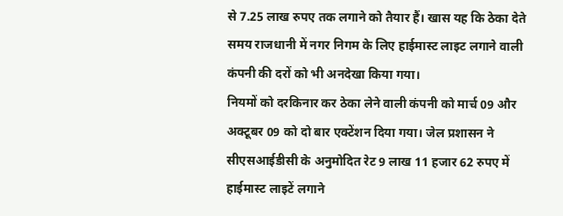से 7.25 लाख रुपए तक लगाने को तैयार हैं। खास यह कि ठेका देते समय राजधानी में नगर निगम के लिए हाईमास्ट लाइट लगाने वाली कंपनी की दरों को भी अनदेखा किया गया।
नियमों को दरकिनार कर ठेका लेने वाली कंपनी को मार्च 09 और अक्टूबर 09 को दो बार एक्टेंशन दिया गया। जेल प्रशासन ने सीएसआईडीसी के अनुमोदित रेट 9 लाख 11 हजार 62 रुपए में हाईमास्ट लाइटें लगाने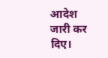आदेश जारी कर दिए।